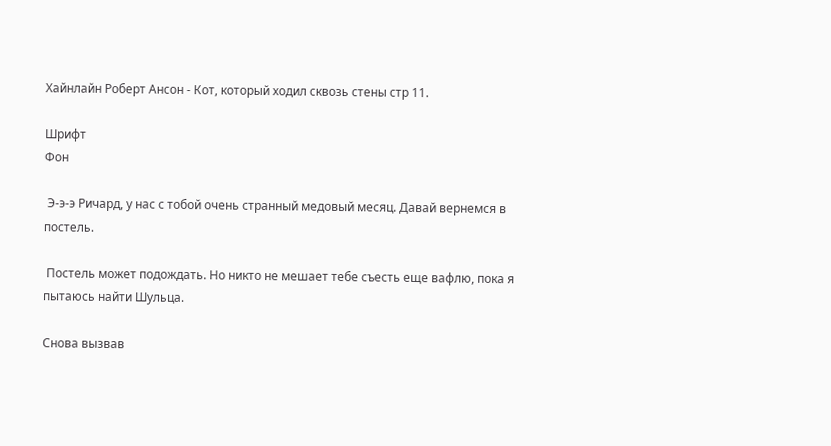Хайнлайн Роберт Ансон - Кот, который ходил сквозь стены стр 11.

Шрифт
Фон

 Э-э-э Ричард, у нас с тобой очень странный медовый месяц. Давай вернемся в постель.

 Постель может подождать. Но никто не мешает тебе съесть еще вафлю, пока я пытаюсь найти Шульца.

Снова вызвав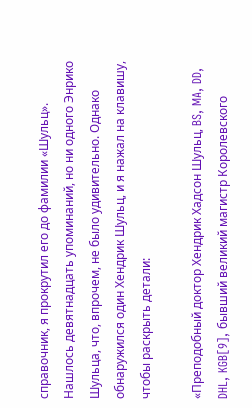справочник, я прокрутил его до фамилии «Шульц». Нашлось девятнадцать упоминаний, но ни одного Энрико Шульца, что, впрочем, не было удивительно. Однако обнаружился один Хендрик Шульц, и я нажал на клавишу, чтобы раскрыть детали:

«Преподобный доктор Хендрик Хадсон Шульц, BS, MA, DD, DHL, KGB[9], бывший великий магистр Королевского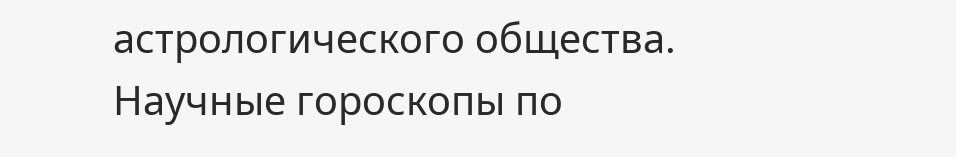астрологического общества. Научные гороскопы по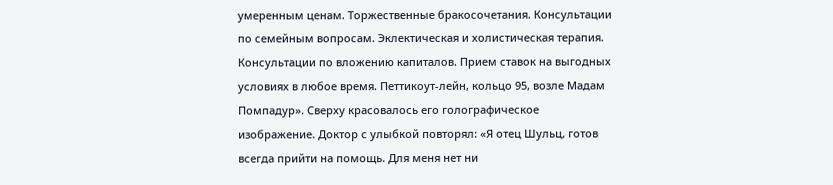умеренным ценам. Торжественные бракосочетания. Консультации по семейным вопросам. Эклектическая и холистическая терапия. Консультации по вложению капиталов. Прием ставок на выгодных условиях в любое время. Петтикоут-лейн, кольцо 95, возле Мадам Помпадур». Сверху красовалось его голографическое изображение. Доктор с улыбкой повторял: «Я отец Шульц, готов всегда прийти на помощь. Для меня нет ни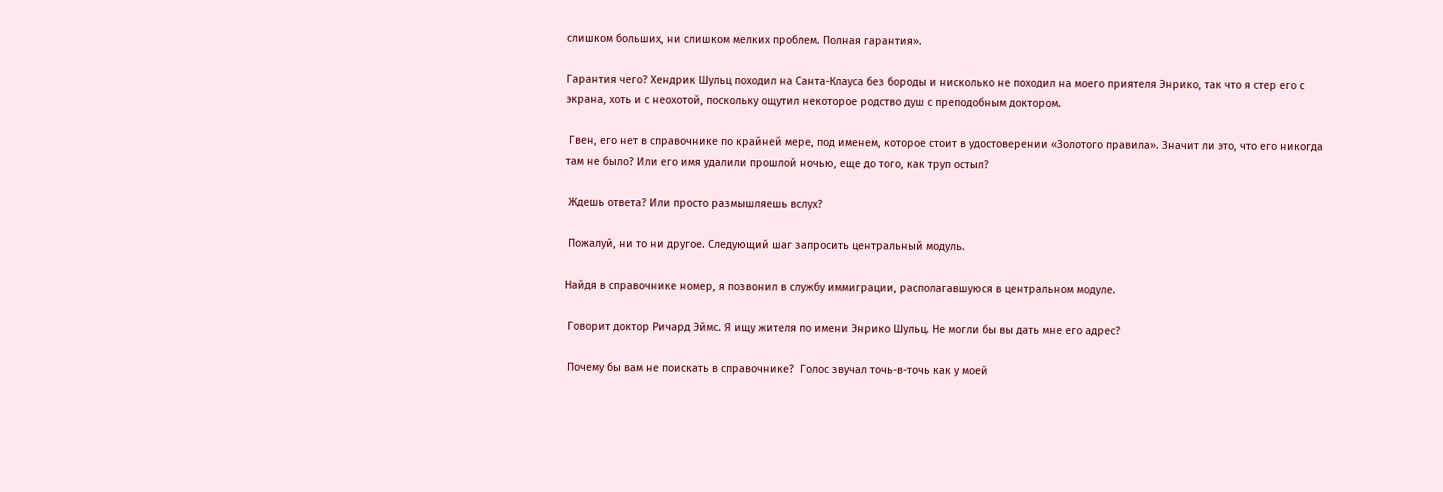слишком больших, ни слишком мелких проблем. Полная гарантия».

Гарантия чего? Хендрик Шульц походил на Санта-Клауса без бороды и нисколько не походил на моего приятеля Энрико, так что я стер его с экрана, хоть и с неохотой, поскольку ощутил некоторое родство душ с преподобным доктором.

 Гвен, его нет в справочнике по крайней мере, под именем, которое стоит в удостоверении «Золотого правила». Значит ли это, что его никогда там не было? Или его имя удалили прошлой ночью, еще до того, как труп остыл?

 Ждешь ответа? Или просто размышляешь вслух?

 Пожалуй, ни то ни другое. Следующий шаг запросить центральный модуль.

Найдя в справочнике номер, я позвонил в службу иммиграции, располагавшуюся в центральном модуле.

 Говорит доктор Ричард Эймс. Я ищу жителя по имени Энрико Шульц. Не могли бы вы дать мне его адрес?

 Почему бы вам не поискать в справочнике?  Голос звучал точь-в-точь как у моей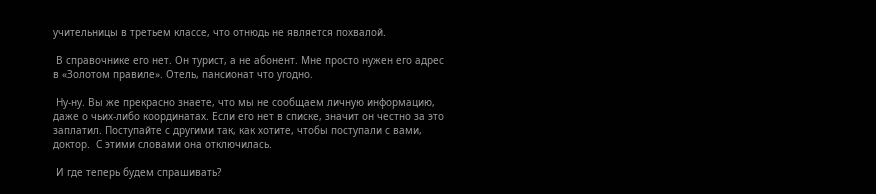учительницы в третьем классе, что отнюдь не является похвалой.

 В справочнике его нет. Он турист, а не абонент. Мне просто нужен его адрес в «Золотом правиле». Отель, пансионат что угодно.

 Ну-ну. Вы же прекрасно знаете, что мы не сообщаем личную информацию, даже о чьих-либо координатах. Если его нет в списке, значит он честно за это заплатил. Поступайте с другими так, как хотите, чтобы поступали с вами, доктор.  С этими словами она отключилась.

 И где теперь будем спрашивать?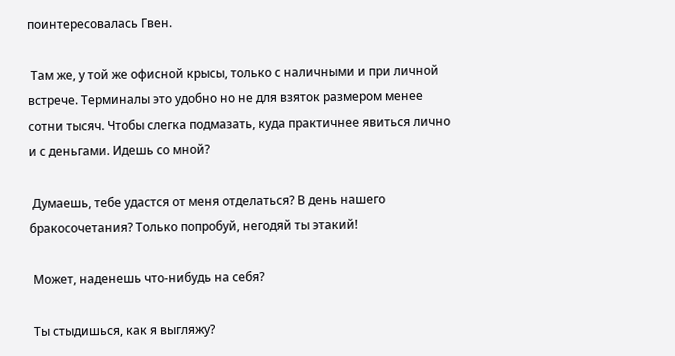поинтересовалась Гвен.

 Там же, у той же офисной крысы, только с наличными и при личной встрече. Терминалы это удобно но не для взяток размером менее сотни тысяч. Чтобы слегка подмазать, куда практичнее явиться лично и с деньгами. Идешь со мной?

 Думаешь, тебе удастся от меня отделаться? В день нашего бракосочетания? Только попробуй, негодяй ты этакий!

 Может, наденешь что-нибудь на себя?

 Ты стыдишься, как я выгляжу?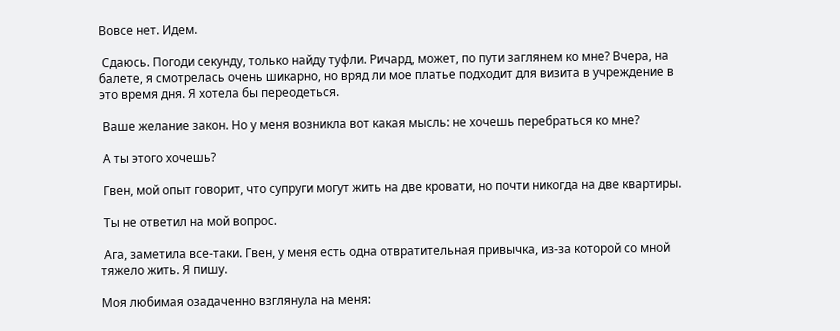Вовсе нет. Идем.

 Сдаюсь. Погоди секунду, только найду туфли. Ричард, может, по пути заглянем ко мне? Вчера, на балете, я смотрелась очень шикарно, но вряд ли мое платье подходит для визита в учреждение в это время дня. Я хотела бы переодеться.

 Ваше желание закон. Но у меня возникла вот какая мысль: не хочешь перебраться ко мне?

 А ты этого хочешь?

 Гвен, мой опыт говорит, что супруги могут жить на две кровати, но почти никогда на две квартиры.

 Ты не ответил на мой вопрос.

 Ага, заметила все-таки. Гвен, у меня есть одна отвратительная привычка, из-за которой со мной тяжело жить. Я пишу.

Моя любимая озадаченно взглянула на меня: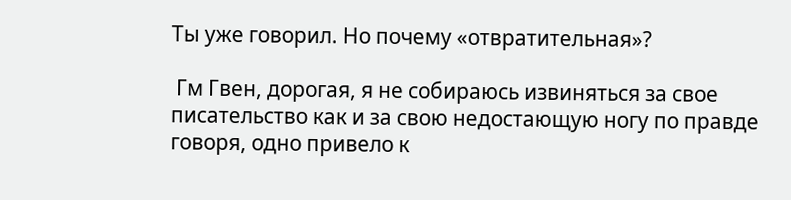Ты уже говорил. Но почему «отвратительная»?

 Гм Гвен, дорогая, я не собираюсь извиняться за свое писательство как и за свою недостающую ногу по правде говоря, одно привело к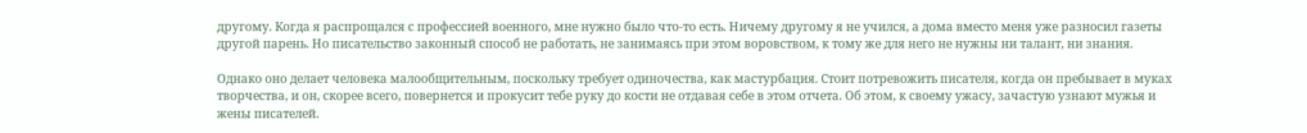другому. Когда я распрощался с профессией военного, мне нужно было что-то есть. Ничему другому я не учился, а дома вместо меня уже разносил газеты другой парень. Но писательство законный способ не работать, не занимаясь при этом воровством, к тому же для него не нужны ни талант, ни знания.

Однако оно делает человека малообщительным, поскольку требует одиночества, как мастурбация. Стоит потревожить писателя, когда он пребывает в муках творчества, и он, скорее всего, повернется и прокусит тебе руку до кости не отдавая себе в этом отчета. Об этом, к своему ужасу, зачастую узнают мужья и жены писателей.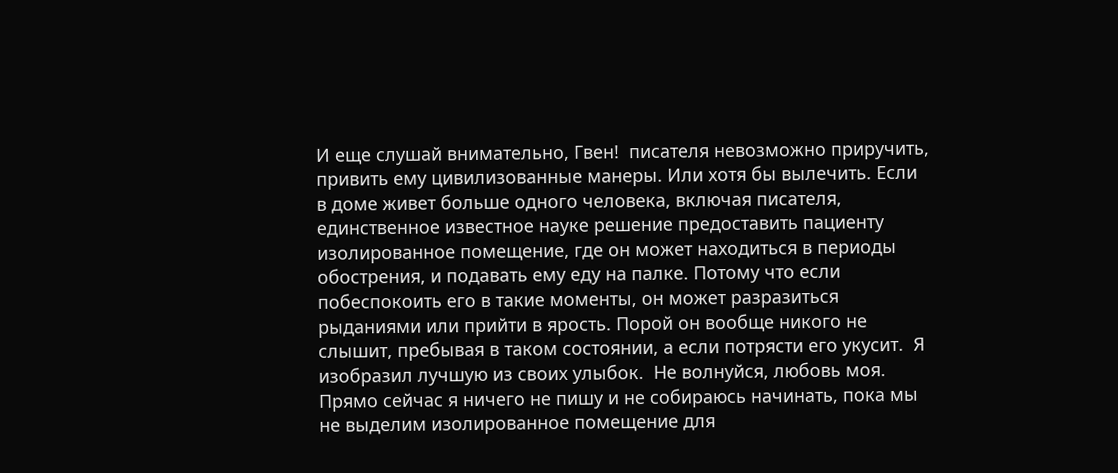И еще слушай внимательно, Гвен!  писателя невозможно приручить, привить ему цивилизованные манеры. Или хотя бы вылечить. Если в доме живет больше одного человека, включая писателя, единственное известное науке решение предоставить пациенту изолированное помещение, где он может находиться в периоды обострения, и подавать ему еду на палке. Потому что если побеспокоить его в такие моменты, он может разразиться рыданиями или прийти в ярость. Порой он вообще никого не слышит, пребывая в таком состоянии, а если потрясти его укусит.  Я изобразил лучшую из своих улыбок.  Не волнуйся, любовь моя. Прямо сейчас я ничего не пишу и не собираюсь начинать, пока мы не выделим изолированное помещение для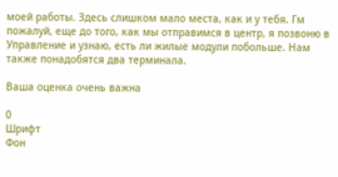моей работы. Здесь слишком мало места, как и у тебя. Гм пожалуй, еще до того, как мы отправимся в центр, я позвоню в Управление и узнаю, есть ли жилые модули побольше. Нам также понадобятся два терминала.

Ваша оценка очень важна

0
Шрифт
Фон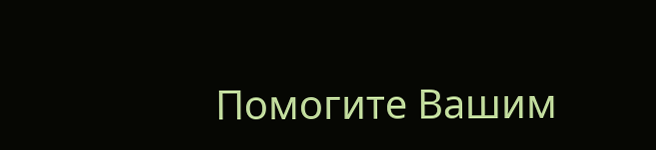Помогите Вашим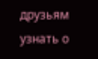друзьям узнать о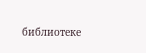библиотеке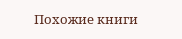Похожие книги